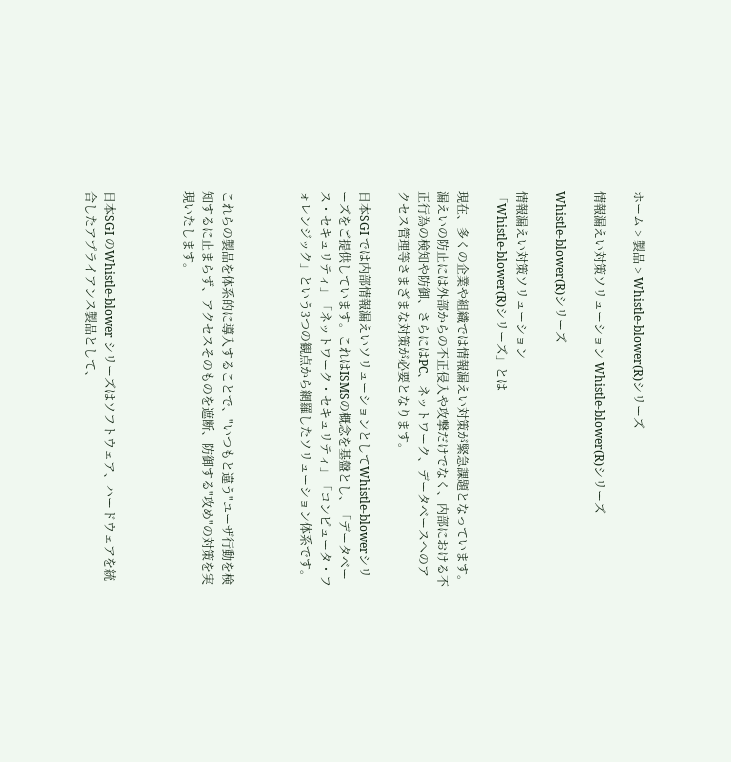ホーム > 製品 > Whistle-blower(R)シリーズ

情報漏えい対策ソリューション Whistle-blower(R)シリーズ

Whistle-blower(R)シリーズ

情報漏えい対策ソリューション
「Whistle-blower(R)シリーズ」とは

現在、多くの企業や組織では情報漏えい対策が緊急課題となっています。漏えいの防止には外部からの不正侵入や攻撃だけでなく、内部における不正行為の検知や防御、さらにはPC、ネットワーク、データベースへのアクセス管理等さまざまな対策が必要となります。

日本SGI では内部情報漏えいソリューションとしてWhistle-blowerシリーズをご提供しています。これはISMSの概念を基盤とし、「データベース・セキュリティ」「ネットワーク・セキュリティ」「コンピュータ・フォレンジック」という3つの観点から網羅したソリューション体系です。



これらの製品を体系的に導入することで、"いつもと違う"ユーザ行動を検知するに止まらず、アクセスそのものを遮断、防御する"攻め"の対策を実現いたします。



日本SGI のWhistle-blower シリーズはソフトウェア、ハードウェアを統合したアプライアンス製品として、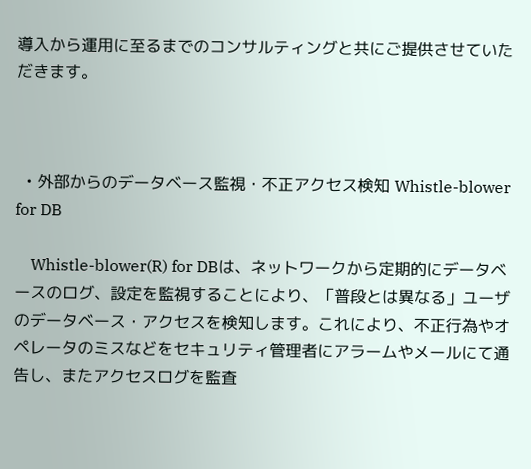導入から運用に至るまでのコンサルティングと共にご提供させていただきます。



  • 外部からのデータベース監視・不正アクセス検知 Whistle-blower for DB

    Whistle-blower(R) for DBは、ネットワークから定期的にデータベースのログ、設定を監視することにより、「普段とは異なる」ユーザのデータベース・アクセスを検知します。これにより、不正行為やオペレータのミスなどをセキュリティ管理者にアラームやメールにて通告し、またアクセスログを監査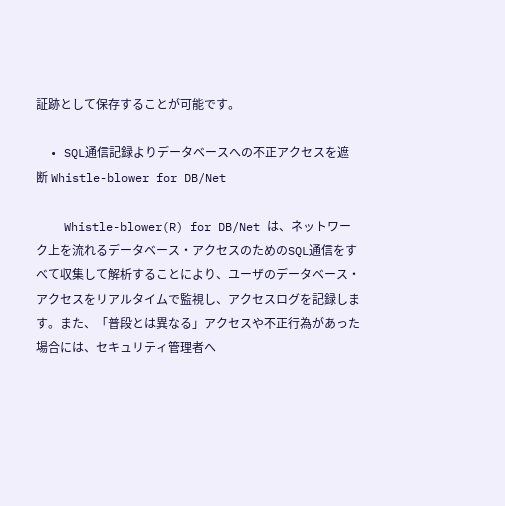証跡として保存することが可能です。

  • SQL通信記録よりデータベースへの不正アクセスを遮断 Whistle-blower for DB/Net

    Whistle-blower(R) for DB/Net は、ネットワーク上を流れるデータベース・アクセスのためのSQL通信をすべて収集して解析することにより、ユーザのデータベース・アクセスをリアルタイムで監視し、アクセスログを記録します。また、「普段とは異なる」アクセスや不正行為があった場合には、セキュリティ管理者へ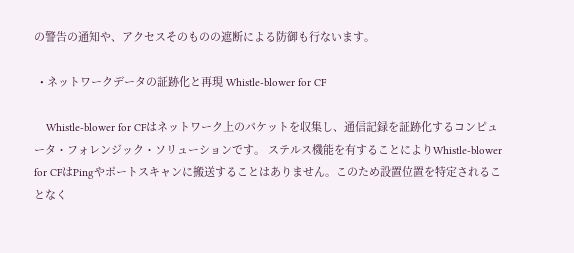の警告の通知や、アクセスそのものの遮断による防御も行ないます。

  • ネットワークデータの証跡化と再現 Whistle-blower for CF

    Whistle-blower for CFはネットワーク上のパケットを収集し、通信記録を証跡化するコンピュータ・フォレンジック・ソリューションです。 ステルス機能を有することによりWhistle-blower for CFはPingやポートスキャンに搬送することはありません。このため設置位置を特定されることなく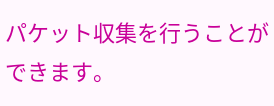パケット収集を行うことができます。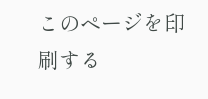このページを印刷する